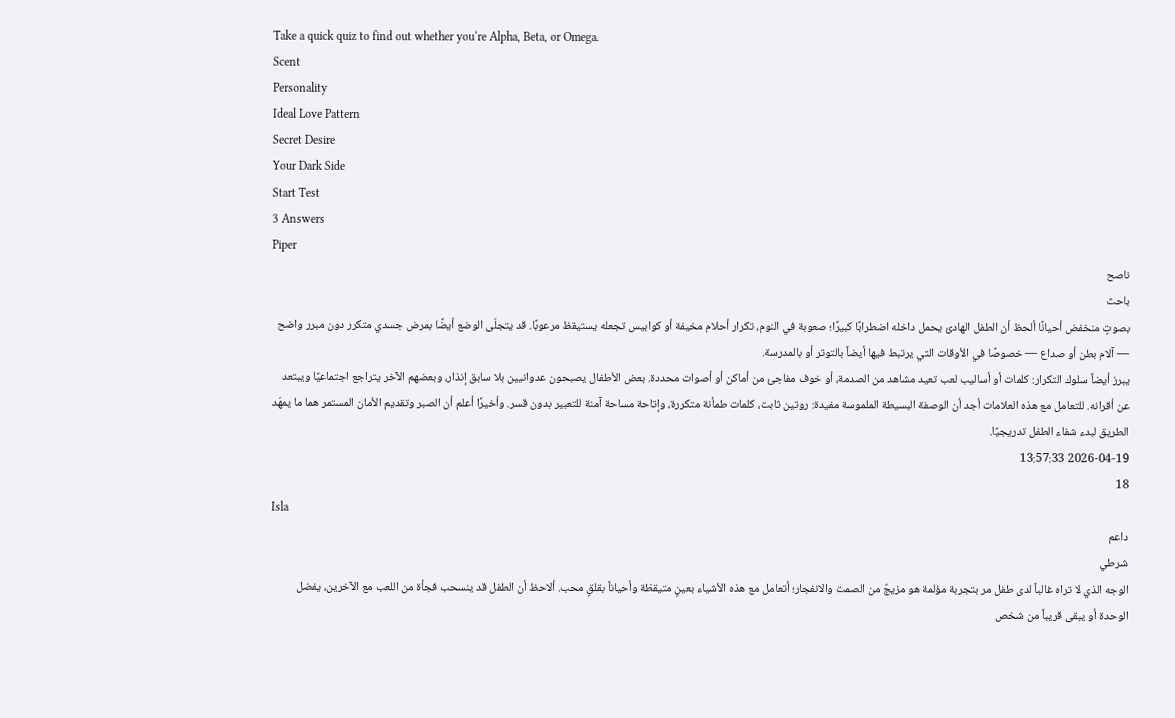Take a quick quiz to find out whether you‘re Alpha, Beta, or Omega.
Scent
Personality
Ideal Love Pattern
Secret Desire
Your Dark Side
Start Test
3 Answers
Piper
ناصح
باحث
بصوتٍ منخفض أحيانًا ألحظ أن الطفل الهادئ يحمل داخله اضطرابًا كبيرًا؛ صعوبة في النوم، تكرار أحلام مخيفة أو كوابيس تجعله يستيقظ مرعوبًا. قد يتجلّى الوضع أيضًا بمرض جسدي متكرر دون مبرر واضح — آلام بطن أو صداع — خصوصًا في الأوقات التي يرتبط فيها أيضاً بالتوتر أو بالمدرسة.
يبرز أيضاً سلوك التكرار: كلمات أو أساليب لعب تعيد مشاهد من الصدمة، أو خوف مفاجئ من أماكن أو أصوات محددة. بعض الأطفال يصبحون عدوانيين بلا سابق إنذار، وبعضهم الآخر يتراجع اجتماعيًا ويبتعد عن أقرانه. للتعامل مع هذه العلامات أجد أن الوصفة البسيطة الملموسة مفيدة: روتين ثابت، كلمات طمأنة متكررة، وإتاحة مساحة آمنة للتعبير بدون قسر. وأخيرًا أعلم أن الصبر وتقديم الأمان المستمر هما ما يمهّد الطريق لبدء شفاء الطفل تدريجيًا.
2026-04-19 13:57:33
18
Isla
داعم
شرطي
الوجه الذي لا تراه غالباً لدى طفل مر بتجربة مؤلمة هو مزيجٌ من الصمت والانفجار؛ أتعامل مع هذه الأشياء بعينٍ متيقظة وأحياناً بقلقٍ محب. ألاحظ أن الطفل قد ينسحب فجأة من اللعب مع الآخرين، يفضل الوحدة أو يبقى قريباً من شخص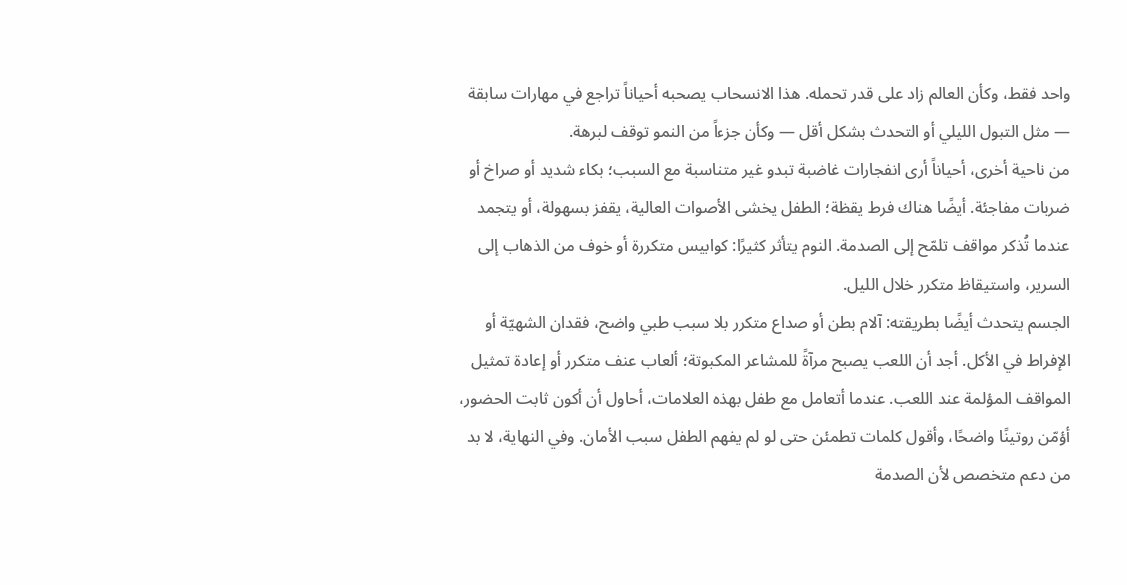واحد فقط، وكأن العالم زاد على قدر تحمله. هذا الانسحاب يصحبه أحياناً تراجع في مهارات سابقة — مثل التبول الليلي أو التحدث بشكل أقل — وكأن جزءاً من النمو توقف لبرهة.
من ناحية أخرى، أحياناً أرى انفجارات غاضبة تبدو غير متناسبة مع السبب؛ بكاء شديد أو صراخ أو ضربات مفاجئة. أيضًا هناك فرط يقظة؛ الطفل يخشى الأصوات العالية، يقفز بسهولة، أو يتجمد عندما تُذكر مواقف تلمّح إلى الصدمة. النوم يتأثر كثيرًا: كوابيس متكررة أو خوف من الذهاب إلى السرير، واستيقاظ متكرر خلال الليل.
الجسم يتحدث أيضًا بطريقته: آلام بطن أو صداع متكرر بلا سبب طبي واضح، فقدان الشهيّة أو الإفراط في الأكل. أجد أن اللعب يصبح مرآةً للمشاعر المكبوتة؛ ألعاب عنف متكرر أو إعادة تمثيل المواقف المؤلمة عند اللعب. عندما أتعامل مع طفل بهذه العلامات، أحاول أن أكون ثابت الحضور، أؤمّن روتينًا واضحًا، وأقول كلمات تطمئن حتى لو لم يفهم الطفل سبب الأمان. وفي النهاية، لا بد من دعم متخصص لأن الصدمة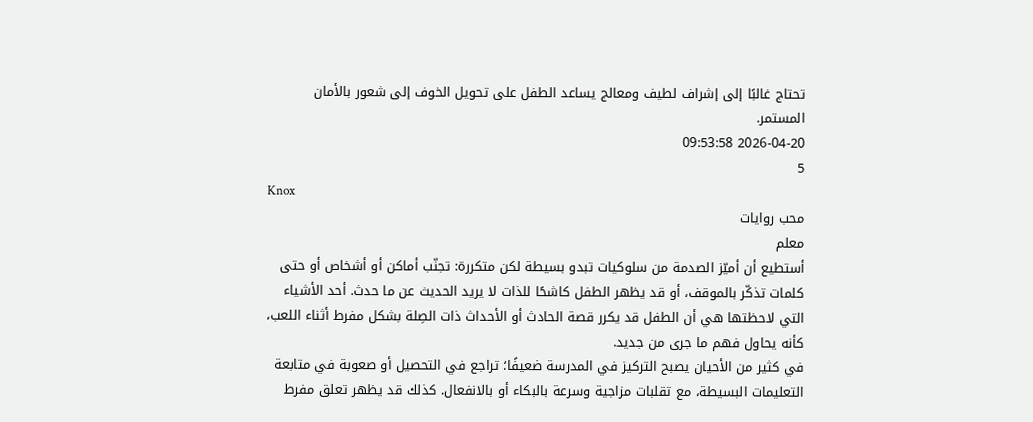تحتاج غالبًا إلى إشراف لطيف ومعالج يساعد الطفل على تحويل الخوف إلى شعور بالأمان المستمر.
2026-04-20 09:53:58
5
Knox
محب روايات
معلم
أستطيع أن أميّز الصدمة من سلوكيات تبدو بسيطة لكن متكررة: تجنّب أماكن أو أشخاص أو حتى كلمات تذكّر بالموقف، أو قد يظهر الطفل كاشحًا للذات لا يريد الحديث عن ما حدث. أحد الأشياء التي لاحظتها هي أن الطفل قد يكرر قصة الحادث أو الأحداث ذات الصِلة بشكل مفرط أثناء اللعب، كأنه يحاول فهم ما جرى من جديد.
في كثير من الأحيان يصبح التركيز في المدرسة ضعيفًا؛ تراجع في التحصيل أو صعوبة في متابعة التعليمات البسيطة، مع تقلبات مزاجية وسرعة بالبكاء أو بالانفعال. كذلك قد يظهر تعلق مفرط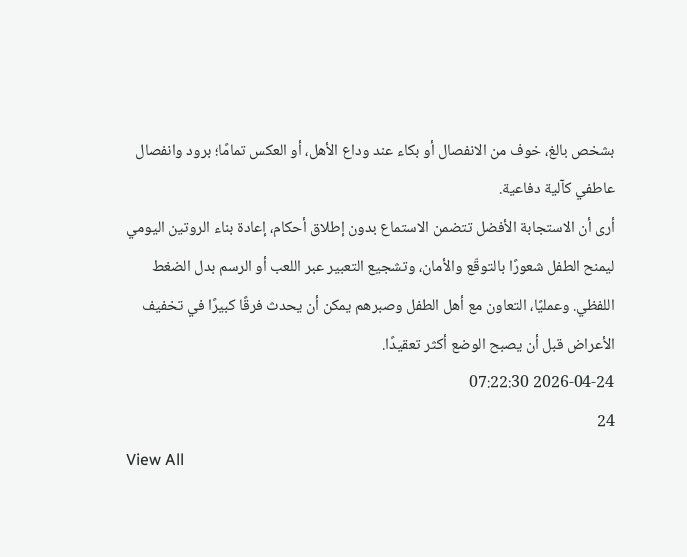بشخص بالغ، خوف من الانفصال أو بكاء عند وداع الأهل، أو العكس تمامًا؛ برود وانفصال عاطفي كآلية دفاعية.
أرى أن الاستجابة الأفضل تتضمن الاستماع بدون إطلاق أحكام، إعادة بناء الروتين اليومي ليمنح الطفل شعورًا بالتوقّع والأمان، وتشجيع التعبير عبر اللعب أو الرسم بدل الضغط اللفظي. وعمليًا، التعاون مع أهل الطفل وصبرهم يمكن أن يحدث فرقًا كبيرًا في تخفيف الأعراض قبل أن يصبح الوضع أكثر تعقيدًا.
2026-04-24 07:22:30
24
View All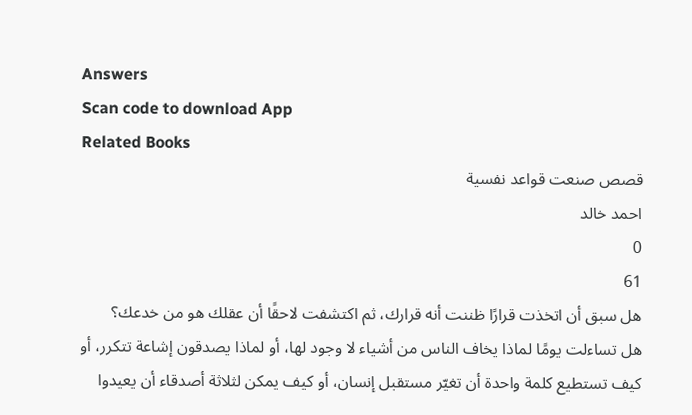Answers
Scan code to download App
Related Books
قصص صنعت قواعد نفسية
احمد خالد
0
61
هل سبق أن اتخذت قرارًا ظننت أنه قرارك، ثم اكتشفت لاحقًا أن عقلك هو من خدعك؟
هل تساءلت يومًا لماذا يخاف الناس من أشياء لا وجود لها، أو لماذا يصدقون إشاعة تتكرر، أو كيف تستطيع كلمة واحدة أن تغيّر مستقبل إنسان، أو كيف يمكن لثلاثة أصدقاء أن يعيدوا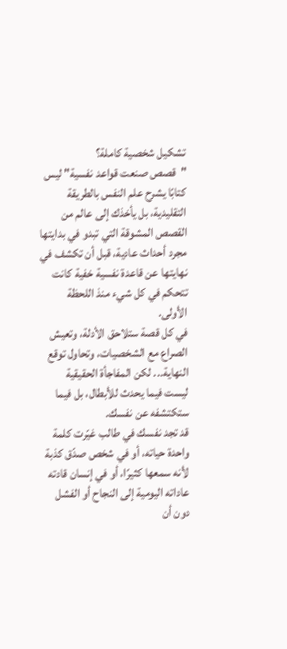تشكيل شخصية كاملة؟
"قصص صنعت قواعد نفسية" ليس كتابًا يشرح علم النفس بالطريقة التقليدية، بل يأخذك إلى عالم من القصص المشوقة التي تبدو في بدايتها مجرد أحداث عادية، قبل أن تكشف في نهايتها عن قاعدة نفسية خفية كانت تتحكم في كل شيء منذ اللحظة الأولى.
في كل قصة ستلاحق الأدلة، وتعيش الصراع مع الشخصيات، وتحاول توقع النهاية... لكن المفاجأة الحقيقية ليست فيما يحدث للأبطال، بل فيما ستكتشفه عن نفسك.
قد تجد نفسك في طالب غيّرت كلمة واحدة حياته، أو في شخص صدّق كذبة لأنه سمعها كثيرًا، أو في إنسان قادته عاداته اليومية إلى النجاح أو الفشل دون أن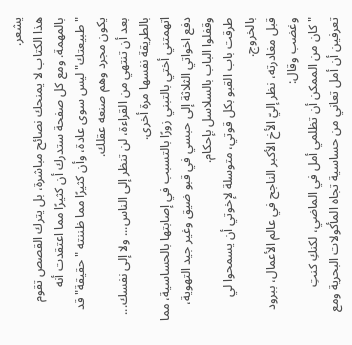يشعر.
هذا الكتاب لا يمنحك نصائح مباشرة، بل يترك القصص تقوم بالمهمة. ومع كل صفحة ستدرك أن كثيرًا مما اعتقدت أنه "طبيعتك" ليس سوى عادة، وأن كثيرًا مما ظننته "حقيقة" قد يكون مجرد وهم صنعه عقلك.
بعد أن تنتهي من القراءة، لن تنظر إلى الناس... ولا إلى نفسك... بالطريقة نفسها مرة أخرى.
اتهمتني أختي بالتبني زورًا بالتسبب في إصابتها بالحساسية، مما دفع اخواتي الثلاثة إلى حبسي في قبو ضيق وغير جيد التهوية، وقفلوا الباب بالسلاسل بإحكام.
طرقت باب القبو بكل قوتي، متوسلة لإخوتي أن يسمحوا لي بالخروج.
قبل مغادرته، نظر إليّ الأخ الأكبر الناجح في عالم الأعمال، ببرود وغضب وقال:
"كان من الممكن أن تظلمي أمل في الماضي، لكنكِ كنتِ تعرفين أن أمل تعاني من حساسية تجاه المأكولات البحرية ومع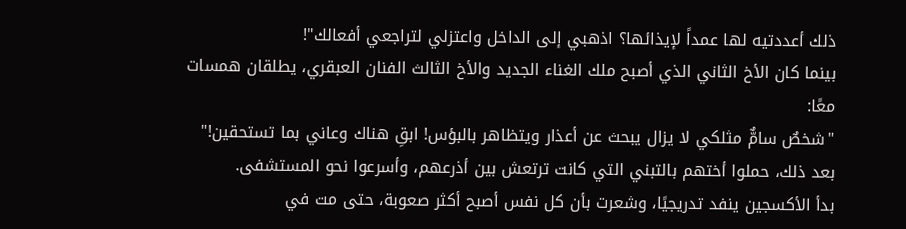ذلك أعددتيه لها عمداً لإيذائها؟ اذهبي إلى الداخل واعتزلي لتراجعي أفعالك"!
بينما كان الأخ الثاني الذي أصبح ملك الغناء الجديد والأخ الثالث الفنان العبقري، يطلقان همسات معًا:
"شخصٌ سامٌّ مثلكي لا يزال يبحث عن أعذار ويتظاهر بالبؤس! ابقِ هناك وعاني بما تستحقين!"
بعد ذلك، حملوا أختهم بالتبني التي كانت ترتعش بين أذرعهم، وأسرعوا نحو المستشفى.
بدأ الأكسجين ينفد تدريجيًا، وشعرت بأن كل نفس أصبح أكثر صعوبة، حتى مت في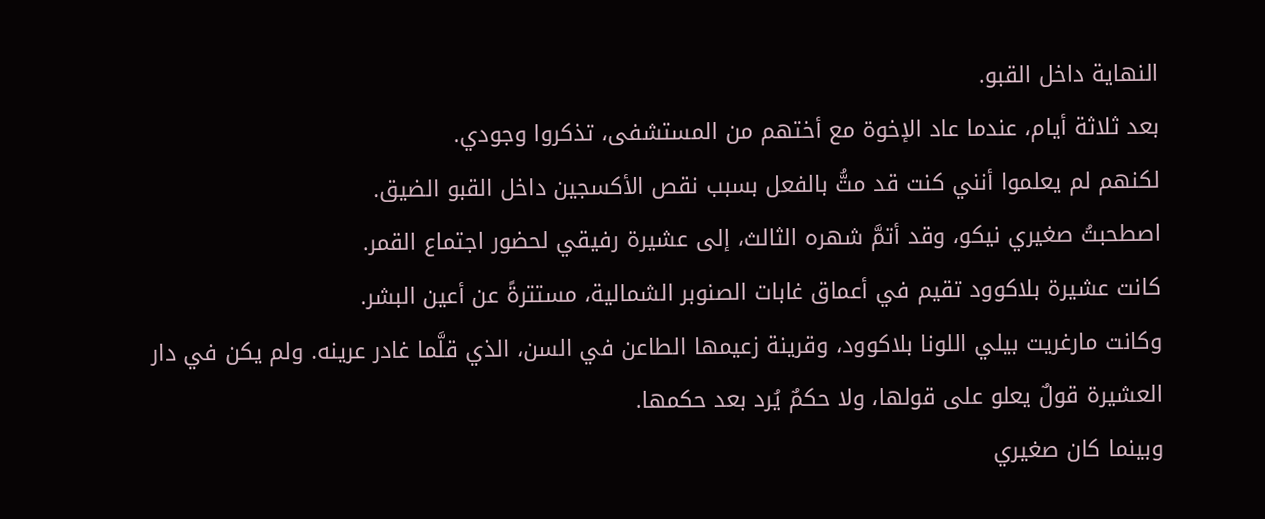النهاية داخل القبو.
بعد ثلاثة أيام، عندما عاد الإخوة مع أختهم من المستشفى، تذكروا وجودي.
لكنهم لم يعلموا أنني كنت قد متُّ بالفعل بسبب نقص الأكسجين داخل القبو الضيق.
اصطحبتُ صغيري نيكو، وقد أتمَّ شهره الثالث، إلى عشيرة رفيقي لحضور اجتماع القمر.
كانت عشيرة بلاكوود تقيم في أعماق غابات الصنوبر الشمالية، مستترةً عن أعين البشر.
وكانت مارغريت بيلي اللونا بلاكوود، وقرينة زعيمها الطاعن في السن، الذي قلَّما غادر عرينه. ولم يكن في دار العشيرة قولٌ يعلو على قولها، ولا حكمٌ يُرد بعد حكمها.
وبينما كان صغيري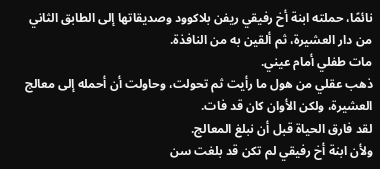نائمًا، حملته ابنة أخ رفيقي ريفن بلاكوود وصديقاتها إلى الطابق الثاني من دار العشيرة، ثم ألقين به من النافذة.
مات طفلي أمام عيني.
ذهب عقلي من هول ما رأيت ثم تحولت، وحاولت أن أحمله إلى معالج العشيرة، ولكن الأوان كان قد فات.
لقد فارق الحياة قبل أن نبلغ المعالج.
ولأن ابنة أخ رفيقي لم تكن قد بلغت سن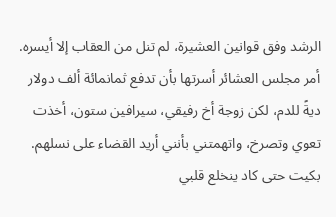الرشد وفق قوانين العشيرة، لم تنل من العقاب إلا أيسره.
أمر مجلس العشائر أسرتها بأن تدفع ثمانمائة ألف دولار ديةً للدم، لكن زوجة أخ رفيقي، سيرافين ستون، أخذت تعوي وتصرخ، واتهمتني بأنني أريد القضاء على نسلهم.
بكيت حتى كاد ينخلع قلبي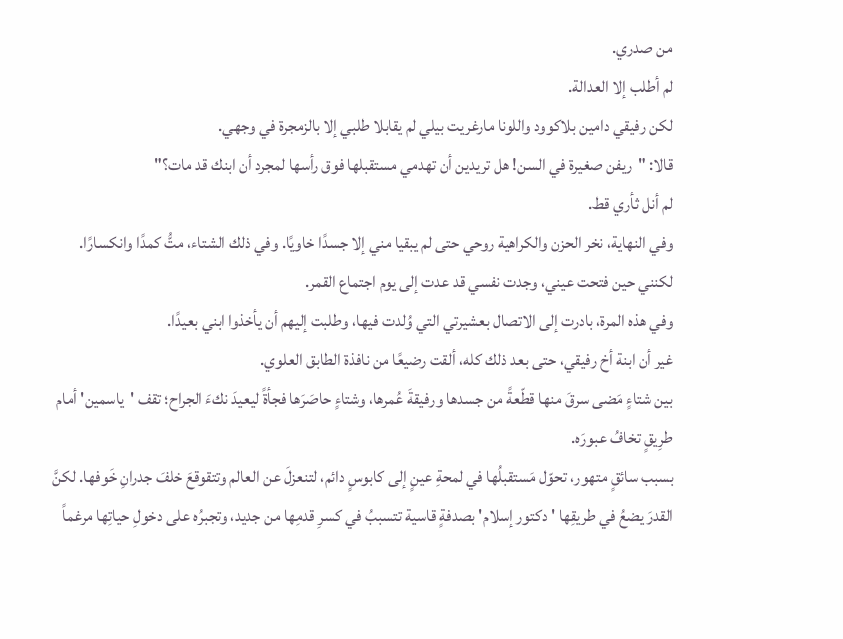من صدري.
لم أطلب إلا العدالة.
لكن رفيقي دامين بلاكوود واللونا مارغريت بيلي لم يقابلا طلبي إلا بالزمجرة في وجهي.
قالا: "ريفن صغيرة في السن! هل تريدين أن تهدمي مستقبلها فوق رأسها لمجرد أن ابنك قد مات؟"
لم أنل ثأري قط.
وفي النهاية، نخر الحزن والكراهية روحي حتى لم يبقيا مني إلا جسدًا خاويًا. وفي ذلك الشتاء، متُّ كمدًا وانكسارًا.
لكنني حين فتحت عيني، وجدت نفسي قد عدت إلى يوم اجتماع القمر.
وفي هذه المرة، بادرت إلى الاتصال بعشيرتي التي وُلدت فيها، وطلبت إليهم أن يأخذوا ابني بعيدًا.
غير أن ابنة أخ رفيقي، حتى بعد ذلك كله، ألقت رضيعًا من نافذة الطابق العلوي.
بين شتاءٍ مَضى سرقَ منها قطّعةً من جسدها ورفيقةَ عُمرها، وشتاءٍ حاصَرَها فجأةً ليعيدَ نكءَ الجراح؛ تقف 'ياسمين' أمام طرِيقٍ تخافُ عبورَه.
بسبب سائقٍ متهور، تحوّل مَستقبلُها في لمحةِ عينٍ إلى كابوسٍ دائم، لتنعزلَ عن العالم وتتقوقعَ خلفَ جدرانِ خَوفها. لكنَّ القدرَ يضعُ في طريقِها 'دكتور إسلام' بصدفةٍ قاسية تتسببُ في كسرِ قدمِها من جديد، وتجبرُه على دخولِ حياتِها مرغماً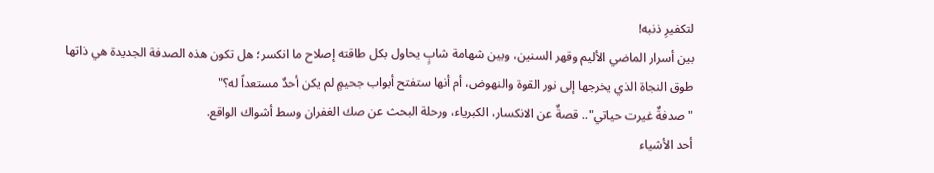لتكفيرِ ذنبه!
بين أسرار الماضي الأليم وقهر السنين، وبين شهامة شابٍ يحاول بكل طاقته إصلاح ما انكسر؛ هل تكون هذه الصدفة الجديدة هي ذاتها طوق النجاة الذي يخرجها إلى نور القوة والنهوض، أم أنها ستفتح أبواب جحيمٍ لم يكن أحدٌ مستعداً له؟"
"صدفةٌ غيرت حياتي".. قصةٌ عن الانكسار، الكبرياء، ورحلة البحث عن صك الغفران وسط أشواك الواقع.
أحد الأشياء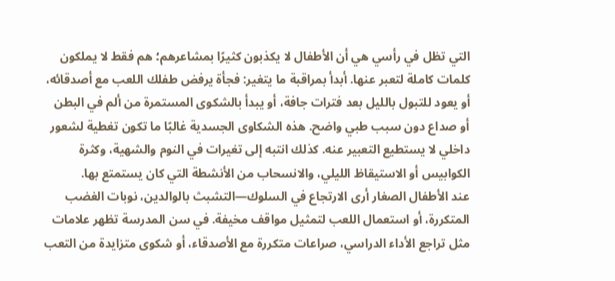التي تظل في رأسي هي أن الأطفال لا يكذبون كثيرًا بمشاعرهم؛ هم فقط لا يملكون كلمات كاملة لتعبر عنها. أبدأ بمراقبة ما يتغير: فجأة يرفض طفلك اللعب مع أصدقائه، أو يعود للتبول بالليل بعد فترات جافة، أو يبدأ بالشكوى المستمرة من ألم في البطن أو صداع دون سبب طبي واضح. هذه الشكاوى الجسدية غالبًا ما تكون تغطية لشعور داخلي لا يستطيع التعبير عنه. كذلك انتبه إلى تغيرات في النوم والشهية، وكثرة الكوابيس أو الاستيقاظ الليلي، والانسحاب من الأنشطة التي كان يستمتع بها.
عند الأطفال الصغار أرى الارتجاع في السلوك—التشبث بالوالدين، نوبات الغضب المتكررة، أو استعمال اللعب لتمثيل مواقف مخيفة. في سن المدرسة تظهر علامات مثل تراجع الأداء الدراسي، صراعات متكررة مع الأصدقاء، أو شكوى متزايدة من التعب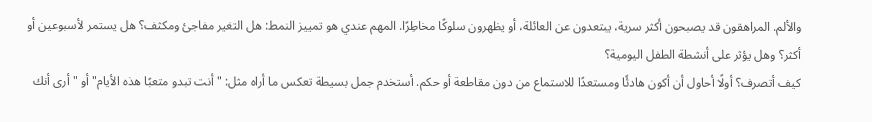والألم. المراهقون قد يصبحون أكثر سرية، يبتعدون عن العائلة، أو يظهرون سلوكًا مخاطِرًا. المهم عندي هو تمييز النمط: هل التغير مفاجئ ومكثف؟ هل يستمر لأسبوعين أو أكثر؟ وهل يؤثر على أنشطة الطفل اليومية؟
كيف أتصرف؟ أولًا أحاول أن أكون هادئًا ومستعدًا للاستماع من دون مقاطعة أو حكم. أستخدم جمل بسيطة تعكس ما أراه مثل: "أنت تبدو متعبًا هذه الأيام" أو "أرى أنك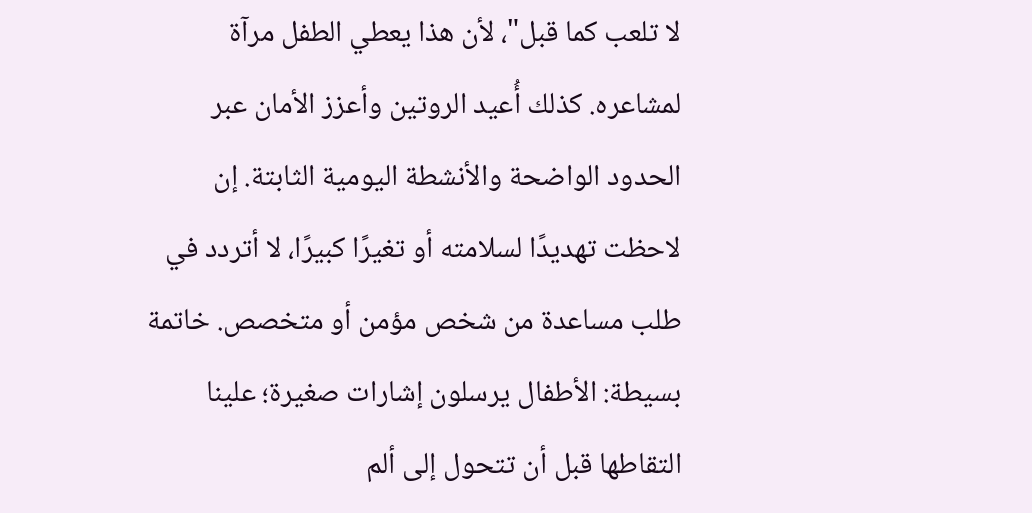لا تلعب كما قبل"، لأن هذا يعطي الطفل مرآة لمشاعره. كذلك أُعيد الروتين وأعزز الأمان عبر الحدود الواضحة والأنشطة اليومية الثابتة. إن لاحظت تهديدًا لسلامته أو تغيرًا كبيرًا، لا أتردد في طلب مساعدة من شخص مؤمن أو متخصص. خاتمة بسيطة: الأطفال يرسلون إشارات صغيرة؛ علينا التقاطها قبل أن تتحول إلى ألم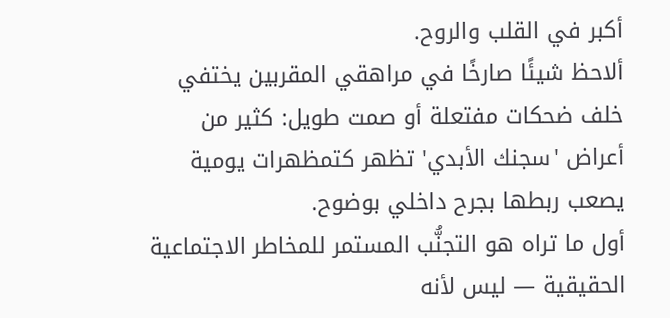أكبر في القلب والروح.
ألاحظ شيئًا صارخًا في مراهقي المقربين يختفي خلف ضحكات مفتعلة أو صمت طويل: كثير من أعراض 'سجنك الأبدي' تظهر كتمظهرات يومية يصعب ربطها بجرح داخلي بوضوح.
أول ما تراه هو التجنُّب المستمر للمخاطر الاجتماعية الحقيقية — ليس لأنه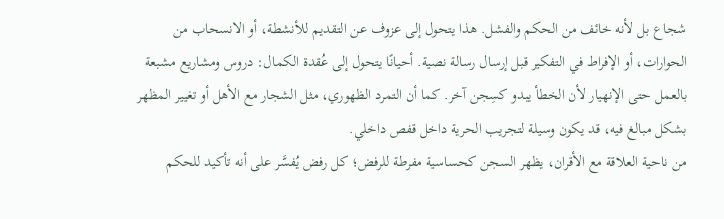شجاع بل لأنه خائف من الحكم والفشل. هذا يتحول إلى عزوف عن التقديم للأنشطة، أو الانسحاب من الحوارات، أو الإفراط في التفكير قبل إرسال رسالة نصية. أحيانًا يتحول إلى عُقدة الكمال: دروس ومشاريع مشبعة بالعمل حتى الإنهيار لأن الخطأ يبدو كسِجن آخر. كما أن التمرد الظهوري، مثل الشجار مع الأهل أو تغيير المظهر بشكل مبالغ فيه، قد يكون وسيلة لتجريب الحرية داخل قفص داخلي.
من ناحية العلاقة مع الأقران، يظهر السجن كحساسية مفرطة للرفض؛ كل رفض يُفسَّر على أنه تأكيد للحكم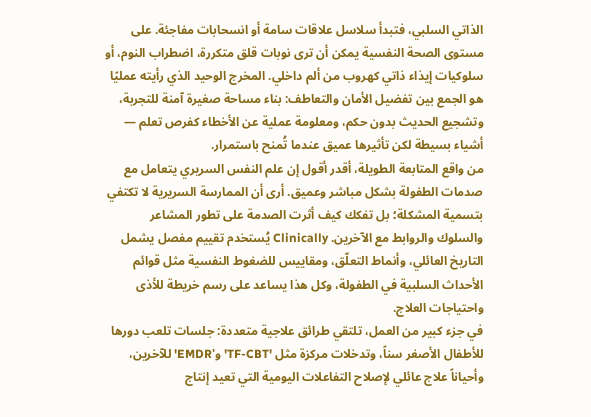الذاتي السلبي، فتبدأ سلاسل علاقات سامة أو انسحابات مفاجئة. على مستوى الصحة النفسية يمكن أن ترى نوبات قلق متكررة، اضطراب النوم، أو سلوكيات إيذاء ذاتي كهروب من ألم داخلي. المخرج الوحيد الذي رأيته عمليًا هو الجمع بين تفضيل الأمان والتعاطف: بناء مساحة صغيرة آمنة للتجربة، وتشجيع الحديث بدون حكم، ومعلومة عملية عن الأخطاء كفرص تعلم — أشياء بسيطة لكن تأثيرها عميق عندما تُمنح باستمرار.
من واقع المتابعة الطويلة، أقدر أقول إن علم النفس السريري يتعامل مع صدمات الطفولة بشكل مباشر وعميق. أرى أن الممارسة السريرية لا تكتفي بتسمية المشكلة؛ بل تفكك كيف أثرت الصدمة على تطور المشاعر والسلوك والروابط مع الآخرين. Clinically يُستخدم تقييم مفصل يشمل التاريخ العائلي، وأنماط التعلّق، ومقاييس للضغوط النفسية مثل قوائم الأحداث السلبية في الطفولة، وكل هذا يساعد على رسم خريطة للأذى واحتياجات العلاج.
في جزء كبير من العمل، تلتقي طرائق علاجية متعددة: جلسات تلعب دورها للأطفال الأصغر سناً، وتدخلات مركزة مثل 'TF-CBT' و'EMDR' للآخرين، وأحياناً علاج عائلي لإصلاح التفاعلات اليومية التي تعيد إنتاج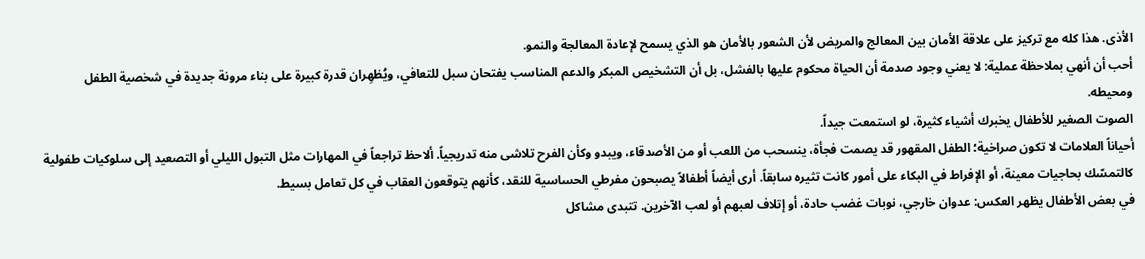الأذى. هذا كله مع تركيز على علاقة الأمان بين المعالج والمريض لأن الشعور بالأمان هو الذي يسمح لإعادة المعالجة والنمو.
أحب أن أنهي بملاحظة عملية: لا يعني وجود صدمة أن الحياة محكوم عليها بالفشل، بل أن التشخيص المبكر والدعم المناسب يفتحان سبل للتعافي، ويُظهِران قدرة كبيرة على بناء مرونة جديدة في شخصية الطفل ومحيطه.
الصوت الصغير للأطفال يخبرك أشياء كثيرة، لو استمعت جيداً.
أحياناً العلامات لا تكون صراخية؛ الطفل المقهور قد يصمت فجأة، ينسحب من اللعب أو من الأصدقاء، ويبدو وكأن الفرح تلاشى منه تدريجياً. ألاحظ تراجعاً في المهارات مثل التبول الليلي أو التصعيد إلى سلوكيات طفولية كالتمسّك بحاجيات معينة، أو الإفراط في البكاء على أمور كانت تثيره سابقاً. أرى أيضاً أطفالاً يصبحون مفرطي الحساسية للنقد، كأنهم يتوقعون العقاب في كل تعامل بسيط.
في بعض الأطفال يظهر العكس: عدوان خارجي، نوبات غضب حادة، أو إتلاف لعبهم أو لعب الآخرين. تتبدى مشاكل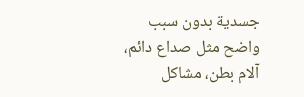جسدية بدون سبب واضح مثل صداع دائم، آلام بطن، مشاكل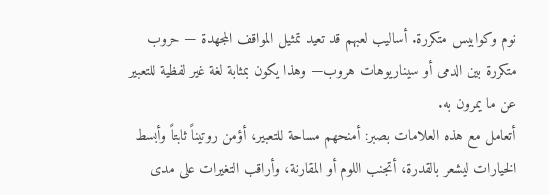نوم وكوابيس متكررة. أساليب لعبهم قد تعيد تمثيل المواقف المجهدة — حروب متكررة بين الدمى أو سيناريوهات هروب— وهذا يكون بمثابة لغة غير لفظية للتعبير عن ما يمرون به.
أتعامل مع هذه العلامات بصبر: أمنحهم مساحة للتعبير، أؤمن روتيناً ثابتاً وأبسط الخيارات ليشعر بالقدرة، أتجنب اللوم أو المقارنة، وأراقب التغيرات على مدى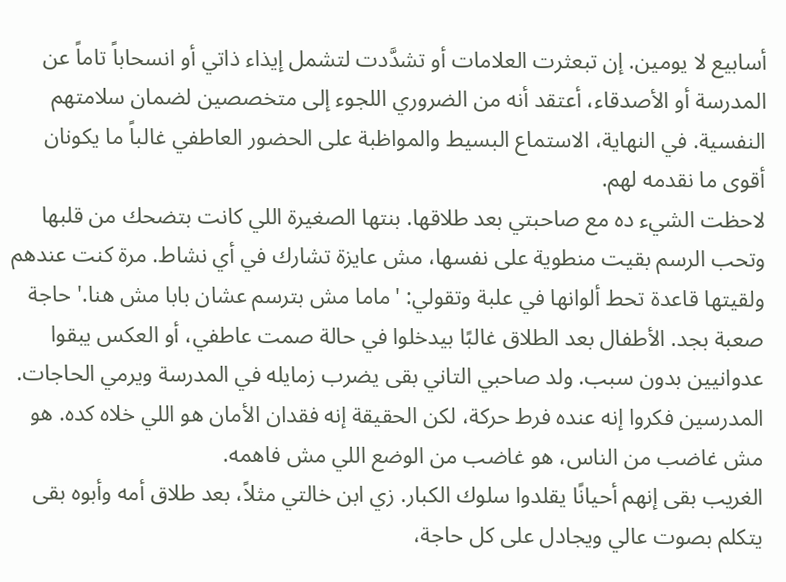أسابيع لا يومين. إن تبعثرت العلامات أو تشدَّدت لتشمل إيذاء ذاتي أو انسحاباً تاماً عن المدرسة أو الأصدقاء، أعتقد أنه من الضروري اللجوء إلى متخصصين لضمان سلامتهم النفسية. في النهاية، الاستماع البسيط والمواظبة على الحضور العاطفي غالباً ما يكونان أقوى ما نقدمه لهم.
لاحظت الشيء ده مع صاحبتي بعد طلاقها. بنتها الصغيرة اللي كانت بتضحك من قلبها وتحب الرسم بقيت منطوية على نفسها، مش عايزة تشارك في أي نشاط. مرة كنت عندهم ولقيتها قاعدة تحط ألوانها في علبة وتقولي: 'ماما مش بترسم عشان بابا مش هنا.' حاجة صعبة بجد. الأطفال بعد الطلاق غالبًا بيدخلوا في حالة صمت عاطفي، أو العكس يبقوا عدوانيين بدون سبب. ولد صاحبي التاني بقى يضرب زمايله في المدرسة ويرمي الحاجات. المدرسين فكروا إنه عنده فرط حركة، لكن الحقيقة إنه فقدان الأمان هو اللي خلاه كده. هو مش غاضب من الناس، هو غاضب من الوضع اللي مش فاهمه.
الغريب بقى إنهم أحيانًا يقلدوا سلوك الكبار. زي ابن خالتي مثلاً، بعد طلاق أمه وأبوه بقى يتكلم بصوت عالي ويجادل على كل حاجة،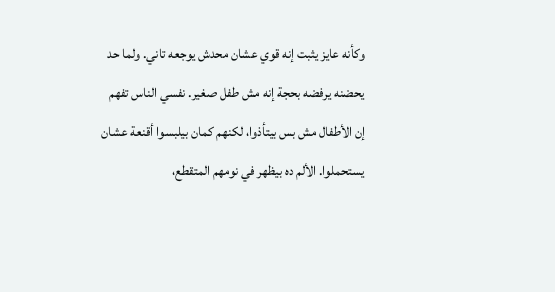وكأنه عايز يثبت إنه قوي عشان محدش يوجعه تاني. ولما حد يحضنه يرفضه بحجة إنه مش طفل صغير. نفسي الناس تفهم إن الأطفال مش بس بيتأذوا، لكنهم كمان بيلبسوا أقنعة عشان يستحملوا. الألم ده بيظهر في نومهم المتقطع،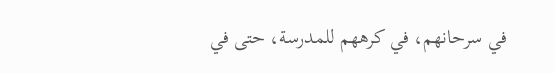في سرحانهم، في كرههم للمدرسة، حتى في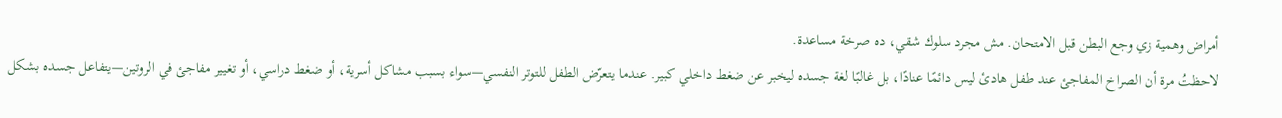أمراض وهمية زي وجع البطن قبل الامتحان. مش مجرد سلوك شقي، ده صرخة مساعدة.
لاحظتُ مرة أن الصراخ المفاجئ عند طفل هادئ ليس دائمًا عنادًا، بل غالبًا لغة جسده ليخبر عن ضغط داخلي كبير. عندما يتعرّض الطفل للتوتر النفسي—سواء بسبب مشاكل أسرية، أو ضغط دراسي، أو تغيير مفاجئ في الروتين—يتفاعل جسده بشكل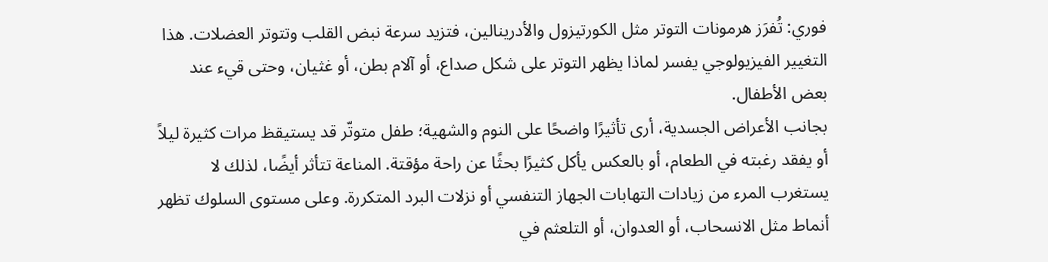فوري: تُفرَز هرمونات التوتر مثل الكورتيزول والأدرينالين، فتزيد سرعة نبض القلب وتتوتر العضلات. هذا التغيير الفيزيولوجي يفسر لماذا يظهر التوتر على شكل صداع، أو آلام بطن، أو غثيان، وحتى قيء عند بعض الأطفال.
بجانب الأعراض الجسدية، أرى تأثيرًا واضحًا على النوم والشهية؛ طفل متوتّر قد يستيقظ مرات كثيرة ليلاً أو يفقد رغبته في الطعام، أو بالعكس يأكل كثيرًا بحثًا عن راحة مؤقتة. المناعة تتأثر أيضًا، لذلك لا يستغرب المرء من زيادات التهابات الجهاز التنفسي أو نزلات البرد المتكررة. وعلى مستوى السلوك تظهر أنماط مثل الانسحاب، أو العدوان، أو التلعثم في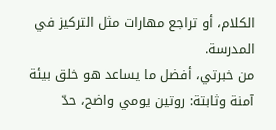الكلام، أو تراجع مهارات مثل التركيز في المدرسة.
من خبرتي، أفضل ما يساعد هو خلق بيئة آمنة وثابتة: روتين يومي واضح، حدّ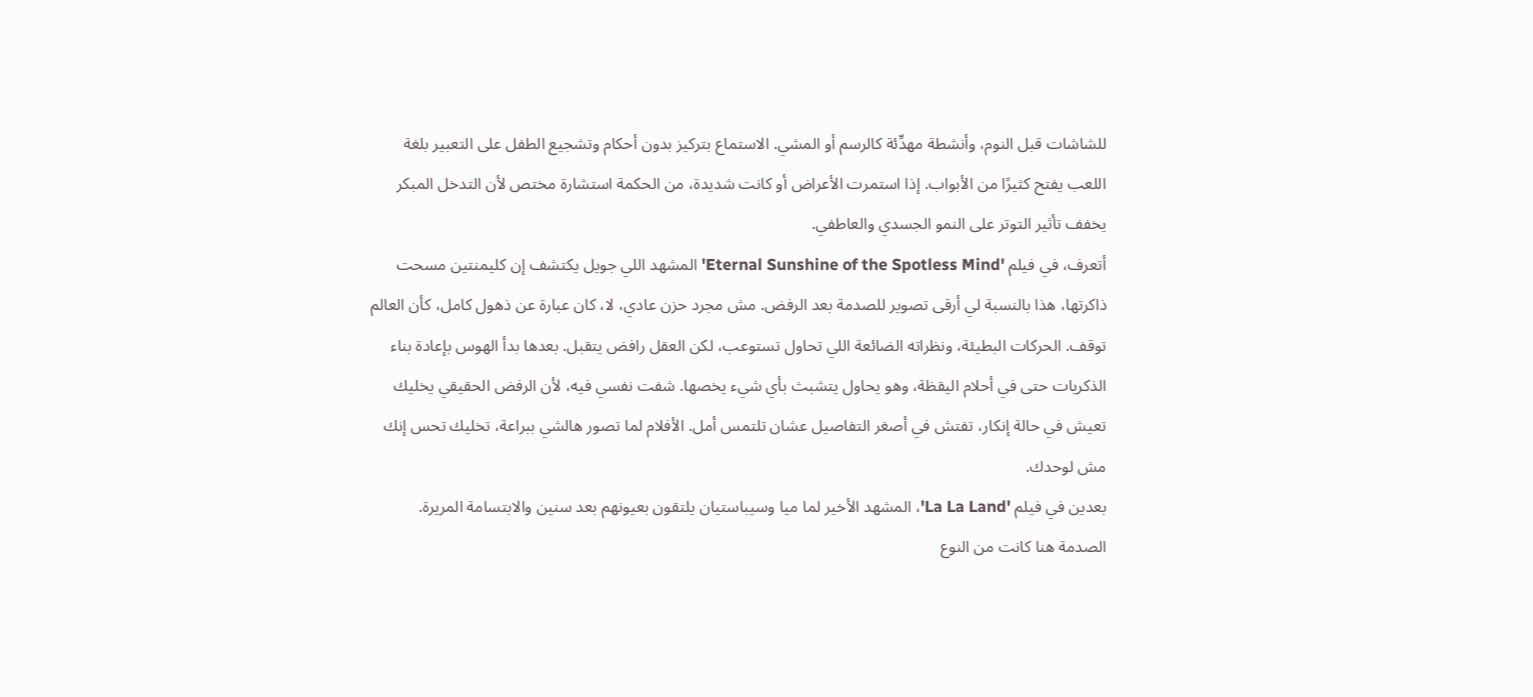للشاشات قبل النوم، وأنشطة مهدِّئة كالرسم أو المشي. الاستماع بتركيز بدون أحكام وتشجيع الطفل على التعبير بلغة اللعب يفتح كثيرًا من الأبواب. إذا استمرت الأعراض أو كانت شديدة، من الحكمة استشارة مختص لأن التدخل المبكر يخفف تأثير التوتر على النمو الجسدي والعاطفي.
أتعرف، في فيلم 'Eternal Sunshine of the Spotless Mind' المشهد اللي جويل يكتشف إن كليمنتين مسحت ذاكرتها، هذا بالنسبة لي أرقى تصوير للصدمة بعد الرفض. مش مجرد حزن عادي، لا، كان عبارة عن ذهول كامل، كأن العالم توقف. الحركات البطيئة، ونظراته الضائعة اللي تحاول تستوعب، لكن العقل رافض يتقبل. بعدها بدأ الهوس بإعادة بناء الذكريات حتى في أحلام اليقظة، وهو يحاول يتشبث بأي شيء يخصها. شفت نفسي فيه، لأن الرفض الحقيقي يخليك تعيش في حالة إنكار، تفتش في أصغر التفاصيل عشان تلتمس أمل. الأفلام لما تصور هالشي ببراعة، تخليك تحس إنك مش لوحدك.
بعدين في فيلم 'La La Land'، المشهد الأخير لما ميا وسيباستيان يلتقون بعيونهم بعد سنين والابتسامة المريرة. الصدمة هنا كانت من النوع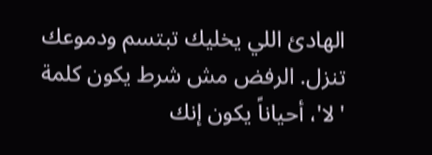الهادئ اللي يخليك تبتسم ودموعك تنزل. الرفض مش شرط يكون كلمة 'لا'، أحياناً يكون إنك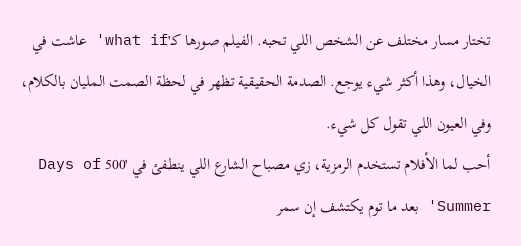تختار مسار مختلف عن الشخص اللي تحبه. الفيلم صورها كـ'what if' عاشت في الخيال، وهذا أكثر شيء يوجع. الصدمة الحقيقية تظهر في لحظة الصمت المليان بالكلام، وفي العيون اللي تقول كل شيء.
أحب لما الأفلام تستخدم الرمزية، زي مصباح الشارع اللي ينطفئ في '500 Days of Summer' بعد ما توم يكتشف إن سمر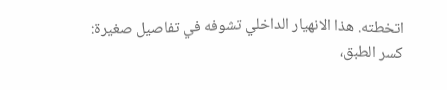اتخطته. هذا الانهيار الداخلي تشوفه في تفاصيل صغيرة: كسر الطبق،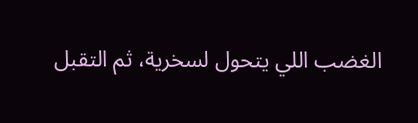الغضب اللي يتحول لسخرية، ثم التقبل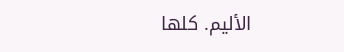الأليم. كلها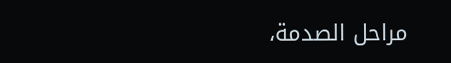مراحل الصدمة،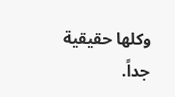وكلها حقيقية جداً.